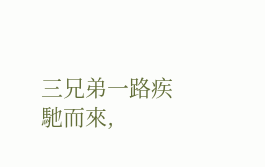三兄弟一路疾馳而來,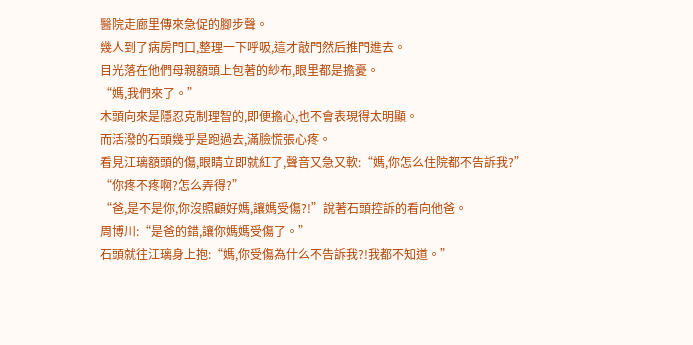醫院走廊里傳來急促的腳步聲。
幾人到了病房門口,整理一下呼吸,這才敲門然后推門進去。
目光落在他們母親額頭上包著的紗布,眼里都是擔憂。
“媽,我們來了。”
木頭向來是隱忍克制理智的,即便擔心,也不會表現得太明顯。
而活潑的石頭幾乎是跑過去,滿臉慌張心疼。
看見江璃額頭的傷,眼睛立即就紅了,聲音又急又軟:“媽,你怎么住院都不告訴我?”
“你疼不疼啊?怎么弄得?”
“爸,是不是你,你沒照顧好媽,讓媽受傷?!”說著石頭控訴的看向他爸。
周博川:“是爸的錯,讓你媽媽受傷了。”
石頭就往江璃身上抱:“媽,你受傷為什么不告訴我?!我都不知道。”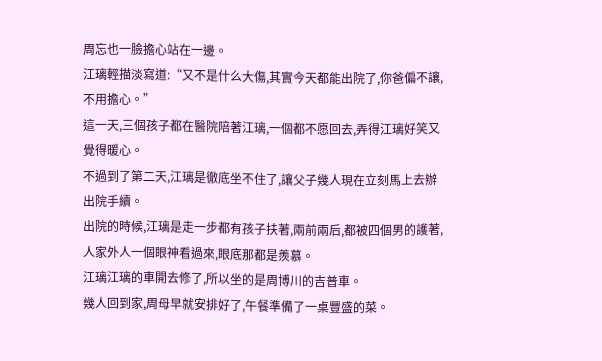周忘也一臉擔心站在一邊。
江璃輕描淡寫道:“又不是什么大傷,其實今天都能出院了,你爸偏不讓,不用擔心。”
這一天,三個孩子都在醫院陪著江璃,一個都不愿回去,弄得江璃好笑又覺得暖心。
不過到了第二天,江璃是徹底坐不住了,讓父子幾人現在立刻馬上去辦出院手續。
出院的時候,江璃是走一步都有孩子扶著,兩前兩后,都被四個男的護著,人家外人一個眼神看過來,眼底那都是羨慕。
江璃江璃的車開去修了,所以坐的是周博川的吉普車。
幾人回到家,周母早就安排好了,午餐準備了一桌豐盛的菜。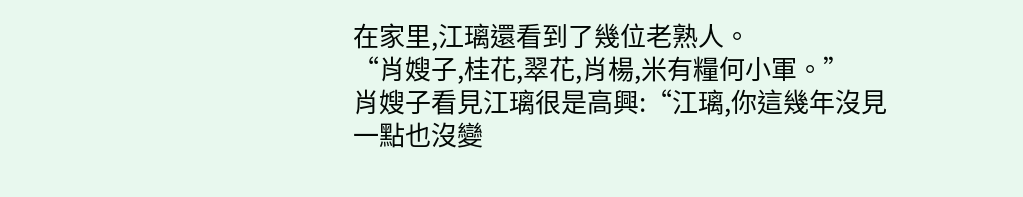在家里,江璃還看到了幾位老熟人。
“肖嫂子,桂花,翠花,肖楊,米有糧何小軍。”
肖嫂子看見江璃很是高興:“江璃,你這幾年沒見一點也沒變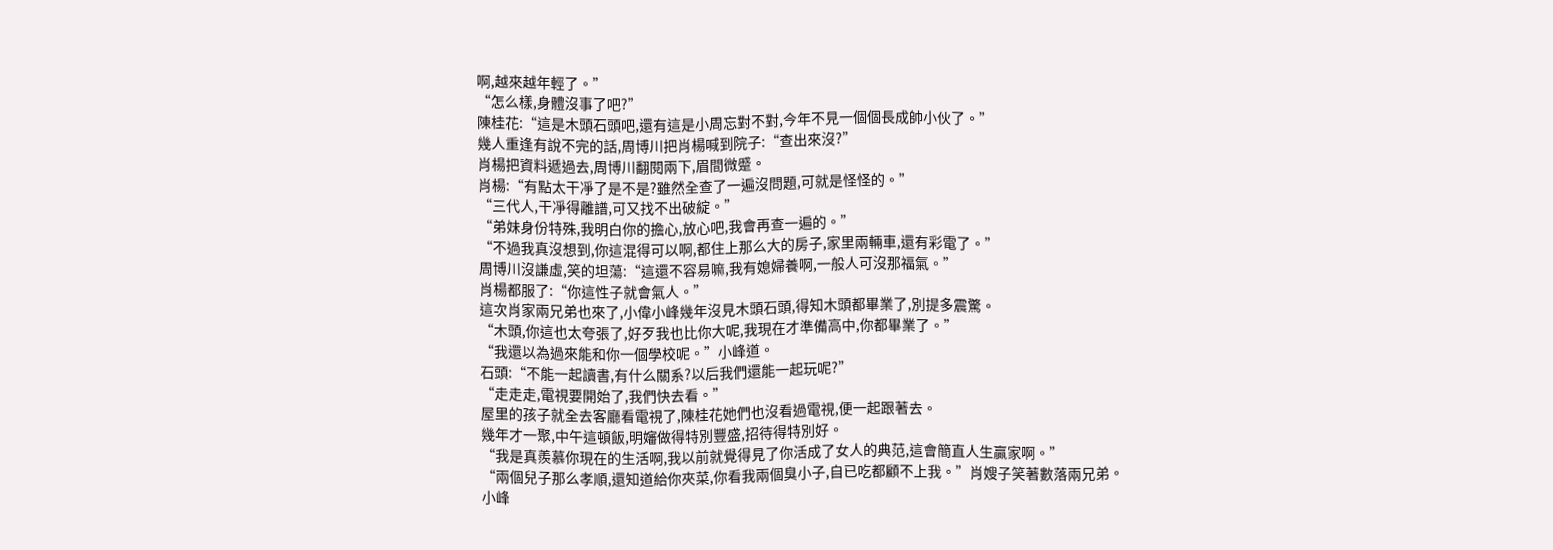啊,越來越年輕了。”
“怎么樣,身體沒事了吧?”
陳桂花:“這是木頭石頭吧,還有這是小周忘對不對,今年不見一個個長成帥小伙了。”
幾人重逢有說不完的話,周博川把肖楊喊到院子:“查出來沒?”
肖楊把資料遞過去,周博川翻閱兩下,眉間微蹙。
肖楊:“有點太干凈了是不是?雖然全查了一遍沒問題,可就是怪怪的。”
“三代人,干凈得離譜,可又找不出破綻。”
“弟妹身份特殊,我明白你的擔心,放心吧,我會再查一遍的。”
“不過我真沒想到,你這混得可以啊,都住上那么大的房子,家里兩輛車,還有彩電了。”
周博川沒謙虛,笑的坦蕩:“這還不容易嘛,我有媳婦養啊,一般人可沒那福氣。”
肖楊都服了:“你這性子就會氣人。”
這次肖家兩兄弟也來了,小偉小峰幾年沒見木頭石頭,得知木頭都畢業了,別提多震驚。
“木頭,你這也太夸張了,好歹我也比你大呢,我現在才準備高中,你都畢業了。”
“我還以為過來能和你一個學校呢。”小峰道。
石頭:“不能一起讀書,有什么關系?以后我們還能一起玩呢?”
“走走走,電視要開始了,我們快去看。”
屋里的孩子就全去客廳看電視了,陳桂花她們也沒看過電視,便一起跟著去。
幾年才一聚,中午這頓飯,明嬸做得特別豐盛,招待得特別好。
“我是真羨慕你現在的生活啊,我以前就覺得見了你活成了女人的典范,這會簡直人生贏家啊。”
“兩個兒子那么孝順,還知道給你夾菜,你看我兩個臭小子,自已吃都顧不上我。”肖嫂子笑著數落兩兄弟。
小峰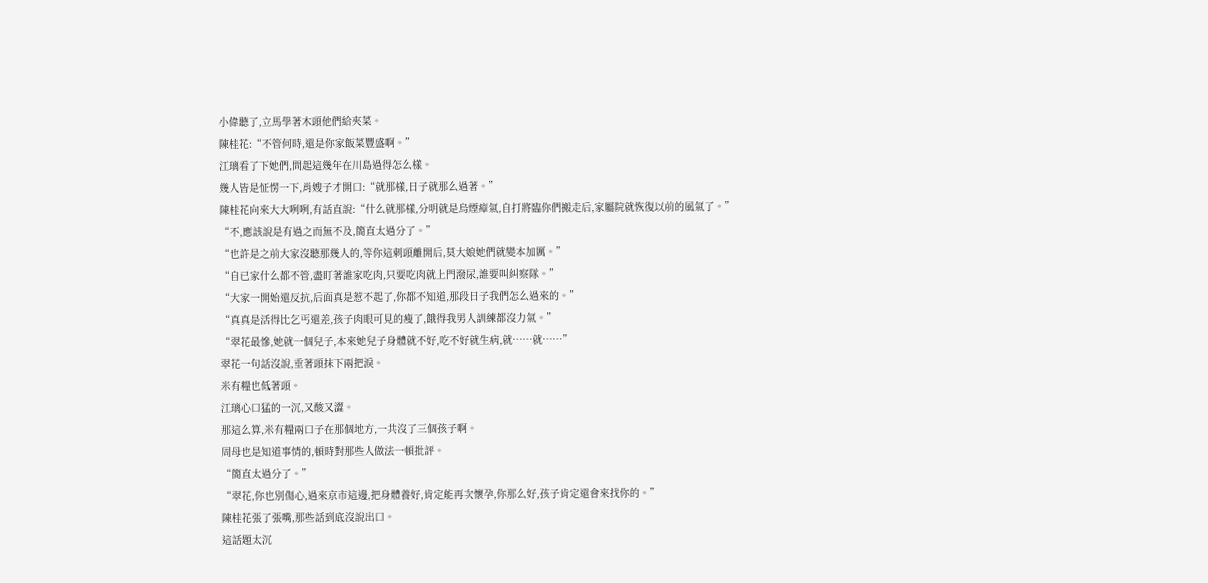小偉聽了,立馬學著木頭他們給夾菜。
陳桂花:“不管何時,還是你家飯菜豐盛啊。”
江璃看了下她們,問起這幾年在川島過得怎么樣。
幾人皆是怔愣一下,肖嫂子才開口:“就那樣,日子就那么過著。”
陳桂花向來大大咧咧,有話直說:“什么就那樣,分明就是烏煙瘴氣,自打將臨你們搬走后,家屬院就恢復以前的風氣了。”
“不,應該說是有過之而無不及,簡直太過分了。”
“也許是之前大家沒聽那幾人的,等你這刺頭離開后,莫大娘她們就變本加厲。”
“自已家什么都不管,盡盯著誰家吃肉,只要吃肉就上門潑尿,誰要叫糾察隊。”
“大家一開始還反抗,后面真是惹不起了,你都不知道,那段日子我們怎么過來的。”
“真真是活得比乞丐還差,孩子肉眼可見的瘦了,餓得我男人訓練都沒力氣。”
“翠花最慘,她就一個兒子,本來她兒子身體就不好,吃不好就生病,就……就……”
翠花一句話沒說,垂著頭抹下兩把淚。
米有糧也低著頭。
江璃心口猛的一沉,又酸又澀。
那這么算,米有糧兩口子在那個地方,一共沒了三個孩子啊。
周母也是知道事情的,頓時對那些人做法一頓批評。
“簡直太過分了。”
“翠花,你也別傷心,過來京市這邊,把身體養好,肯定能再次懷孕,你那么好,孩子肯定還會來找你的。”
陳桂花張了張嘴,那些話到底沒說出口。
這話題太沉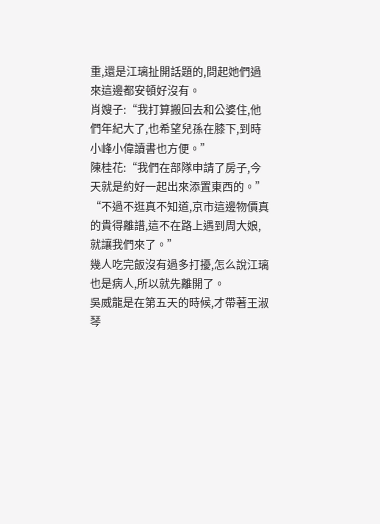重,還是江璃扯開話題的,問起她們過來這邊都安頓好沒有。
肖嫂子:“我打算搬回去和公婆住,他們年紀大了,也希望兒孫在膝下,到時小峰小偉讀書也方便。”
陳桂花:“我們在部隊申請了房子,今天就是約好一起出來添置東西的。”
“不過不逛真不知道,京市這邊物價真的貴得離譜,這不在路上遇到周大娘,就讓我們來了。”
幾人吃完飯沒有過多打擾,怎么說江璃也是病人,所以就先離開了。
吳威龍是在第五天的時候,才帶著王淑琴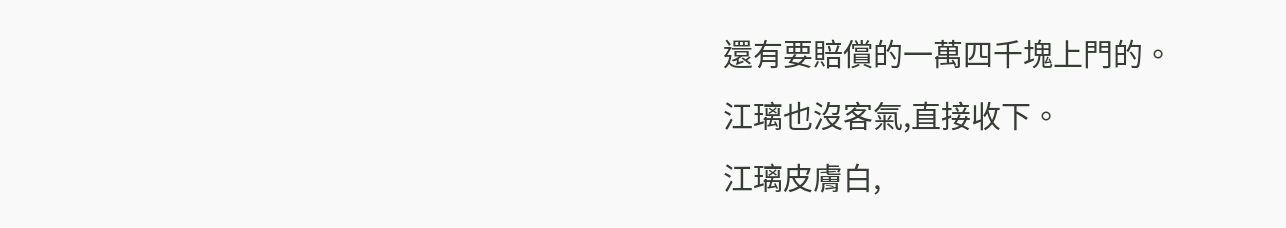還有要賠償的一萬四千塊上門的。
江璃也沒客氣,直接收下。
江璃皮膚白,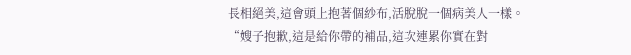長相絕美,這會頭上抱著個紗布,活脫脫一個病美人一樣。
“嫂子抱歉,這是給你帶的補品,這次連累你實在對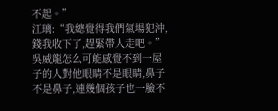不起。”
江璃:“我總覺得我們氣場犯沖,錢我收下了,趕緊帶人走吧。”
吳威龍怎么可能感覺不到一屋子的人對他眼睛不是眼睛,鼻子不是鼻子,連幾個孩子也一臉不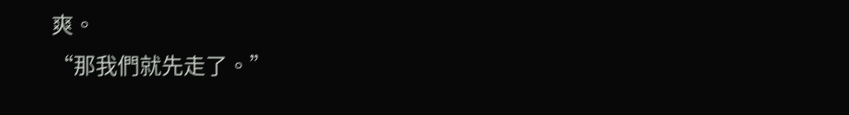爽。
“那我們就先走了。”